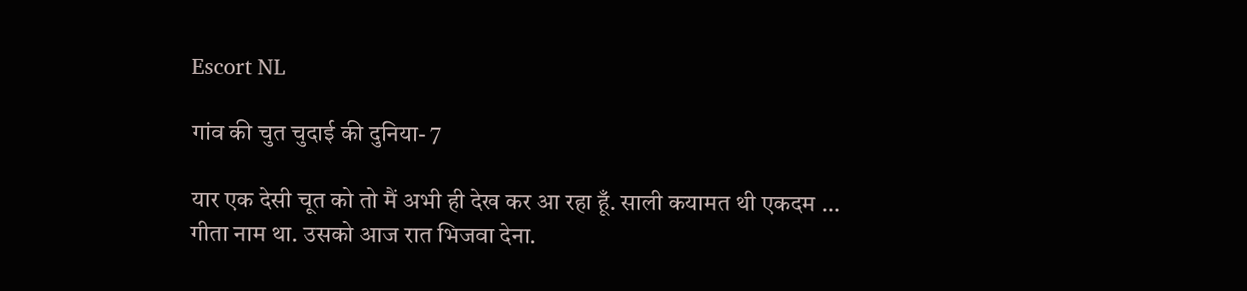Escort NL

गांव की चुत चुदाई की दुनिया- 7

यार एक देसी चूत को तो मैं अभी ही देख कर आ रहा हूँ. साली कयामत थी एकदम … गीता नाम था. उसको आज रात भिजवा देना.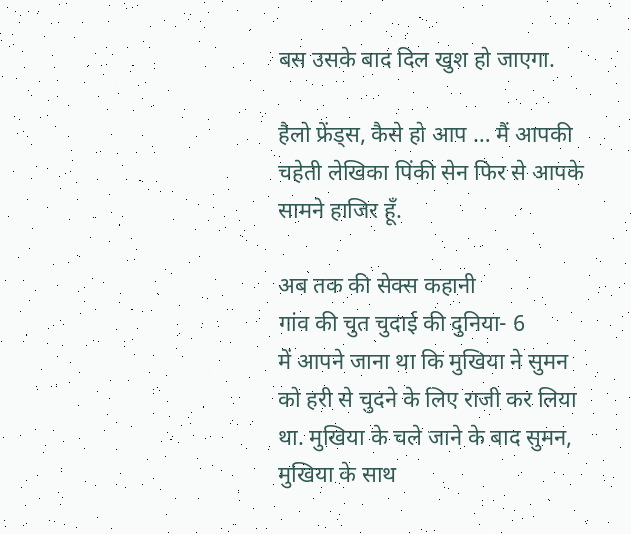बस उसके बाद दिल खुश हो जाएगा.

हैलो फ्रेंड्स, कैसे हो आप … मैं आपकी चहेती लेखिका पिंकी सेन फिर से आपके सामने हाजिर हूँ.

अब तक की सेक्स कहानी
गांव की चुत चुदाई की दुनिया- 6
में आपने जाना था कि मुखिया ने सुमन को हरी से चुदने के लिए राजी कर लिया था. मुखिया के चले जाने के बाद सुमन, मुखिया के साथ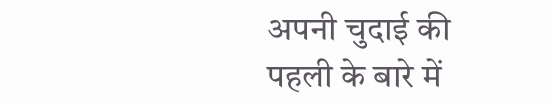अपनी चुदाई की पहली के बारे में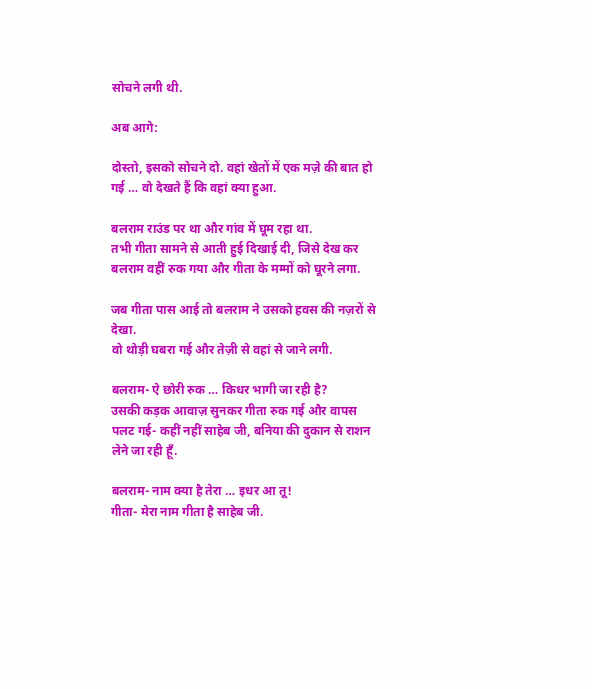सोचने लगी थी.

अब आगे:

दोस्तो, इसको सोचने दो. वहां खेतों में एक मज़े की बात हो गई … वो देखते हैं कि वहां क्या हुआ.

बलराम राउंड पर था और गांव में घूम रहा था.
तभी गीता सामने से आती हुई दिखाई दी, जिसे देख कर बलराम वहीं रुक गया और गीता के मम्मों को घूरने लगा.

जब गीता पास आई तो बलराम ने उसको हवस की नज़रों से देखा.
वो थोड़ी घबरा गई और तेज़ी से वहां से जाने लगी.

बलराम- ऐ छोरी रुक … किधर भागी जा रही है?
उसकी कड़क आवाज़ सुनकर गीता रुक गई और वापस पलट गई- कहीं नहीं साहेब जी, बनिया की दुकान से राशन लेने जा रही हूँ.

बलराम- नाम क्या है तेरा … इधर आ तू!
गीता- मेरा नाम गीता है साहेब जी.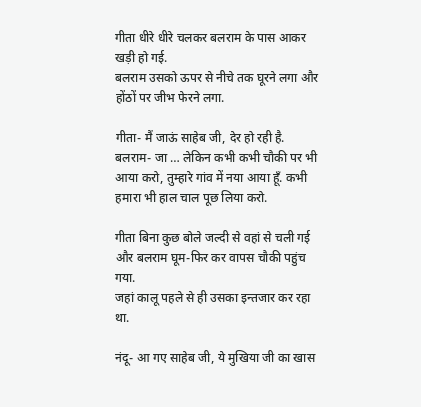गीता धीरे धीरे चलकर बलराम के पास आकर खड़ी हो गई.
बलराम उसको ऊपर से नीचे तक घूरने लगा और होंठों पर जीभ फेरने लगा.

गीता- मैं जाऊं साहेब जी, देर हो रही है.
बलराम- जा … लेकिन कभी कभी चौकी पर भी आया करो, तुम्हारे गांव में नया आया हूँ. कभी हमारा भी हाल चाल पूछ लिया करो.

गीता बिना कुछ बोले जल्दी से वहां से चली गई और बलराम घूम-फिर कर वापस चौकी पहुंच गया.
जहां कालू पहले से ही उसका इन्तजार कर रहा था.

नंदू- आ गए साहेब जी, ये मुखिया जी का खास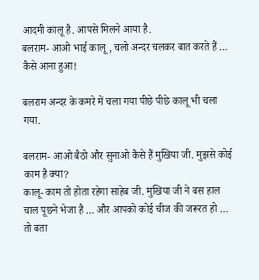आदमी कालू है. आपसे मिलने आया है.
बलराम- आओ भाई कालू, चलो अन्दर चलकर बात करते हैं … कैसे आना हुआ!

बलराम अन्दर के कमरे में चला गया पीछे पीछे कालू भी चला गया.

बलराम- आओ बैठो और सुनाओ कैसे हैं मुखिया जी. मुझसे कोई काम है क्या?
कालू- काम तो होता रहेगा साहेब जी. मुखिया जी ने बस हाल चाल पूछने भेजा है … और आपको कोई चीज की जरूरत हो … तो बता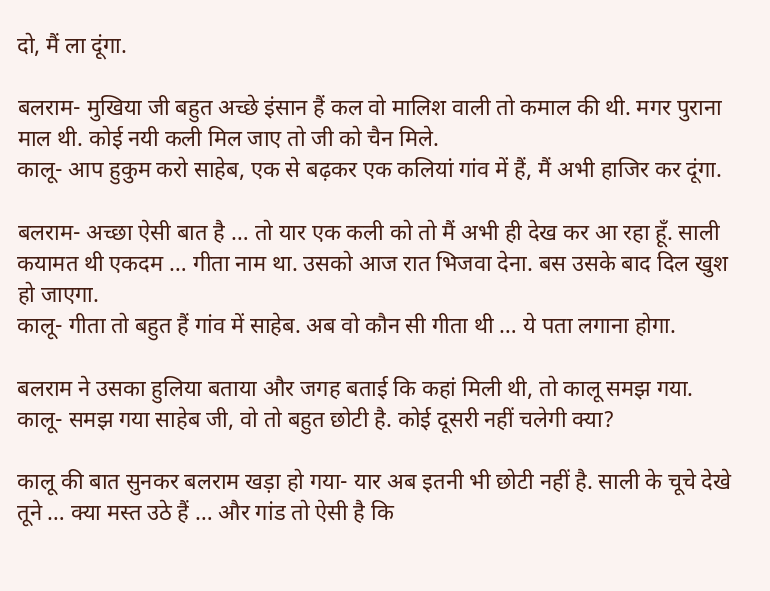दो, मैं ला दूंगा.

बलराम- मुखिया जी बहुत अच्छे इंसान हैं कल वो मालिश वाली तो कमाल की थी. मगर पुराना माल थी. कोई नयी कली मिल जाए तो जी को चैन मिले.
कालू- आप हुकुम करो साहेब, एक से बढ़कर एक कलियां गांव में हैं, मैं अभी हाजिर कर दूंगा.

बलराम- अच्छा ऐसी बात है … तो यार एक कली को तो मैं अभी ही देख कर आ रहा हूँ. साली कयामत थी एकदम … गीता नाम था. उसको आज रात भिजवा देना. बस उसके बाद दिल खुश हो जाएगा.
कालू- गीता तो बहुत हैं गांव में साहेब. अब वो कौन सी गीता थी … ये पता लगाना होगा.

बलराम ने उसका हुलिया बताया और जगह बताई कि कहां मिली थी, तो कालू समझ गया.
कालू- समझ गया साहेब जी, वो तो बहुत छोटी है. कोई दूसरी नहीं चलेगी क्या?

कालू की बात सुनकर बलराम खड़ा हो गया- यार अब इतनी भी छोटी नहीं है. साली के चूचे देखे तूने … क्या मस्त उठे हैं … और गांड तो ऐसी है कि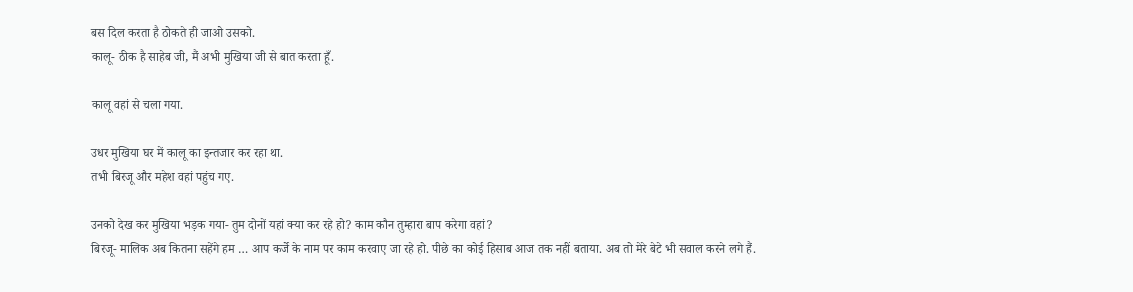बस दिल करता है ठोकते ही जाओ उसको.
कालू- ठीक है साहेब जी, मैं अभी मुखिया जी से बात करता हूँ.

कालू वहां से चला गया.

उधर मुखिया घर में कालू का इन्तजार कर रहा था.
तभी बिरजू और महेश वहां पहुंच गए.

उनको देख कर मुखिया भड़क गया- तुम दोनों यहां क्या कर रहे हो? काम कौन तुम्हारा बाप करेगा वहां?
बिरजू- मालिक अब कितना सहेंगे हम … आप कर्जे के नाम पर काम करवाए जा रहे हो. पीछे का कोई हिसाब आज तक नहीं बताया. अब तो मेरे बेटे भी सवाल करने लगे हैं.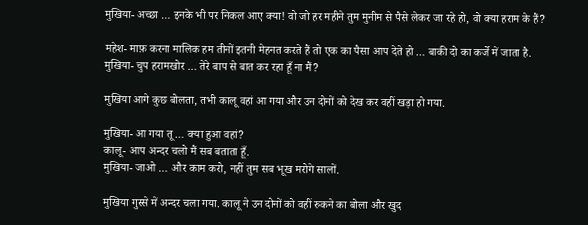मुखिया- अच्छा … इनके भी पर निकल आए क्या! वो जो हर महीने तुम मुनीम से पैसे लेकर जा रहे हो, वो क्या हराम के हैं?

महेश- माफ़ करना मालिक हम तीनों इतनी मेहनत करते हैं तो एक का पैसा आप देते हो … बाकी दो का कर्जे में जाता है.
मुखिया- चुप हरामखोर … तेरे बाप से बात कर रहा हूँ ना मैं?

मुखिया आगे कुछ बोलता, तभी कालू वहां आ गया और उन दोनों को देख कर वहीं खड़ा हो गया.

मुखिया- आ गया तू … क्या हुआ वहां?
कालू- आप अन्दर चलो मैं सब बताता हूँ.
मुखिया- जाओ … और काम करो, नहीं तुम सब भूख मरोगे सालों.

मुखिया गुस्से में अन्दर चला गया. कालू ने उन दोनों को वहीं रुकने का बोला और खुद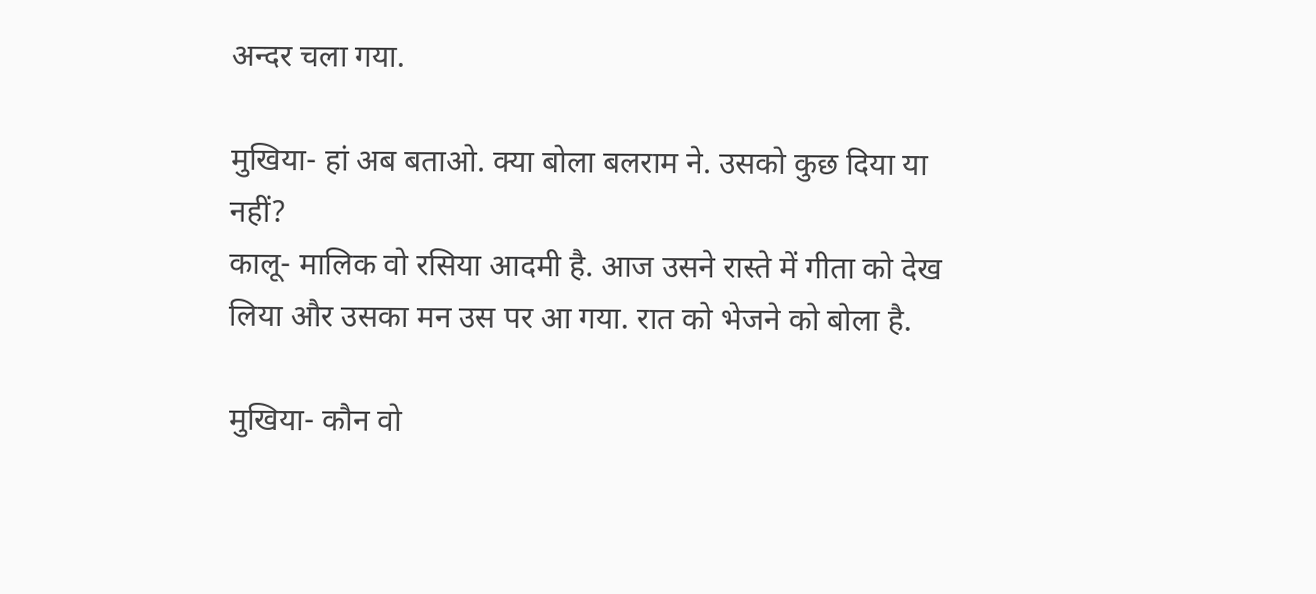अन्दर चला गया.

मुखिया- हां अब बताओ. क्या बोला बलराम ने. उसको कुछ दिया या नहीं?
कालू- मालिक वो रसिया आदमी है. आज उसने रास्ते में गीता को देख लिया और उसका मन उस पर आ गया. रात को भेजने को बोला है.

मुखिया- कौन वो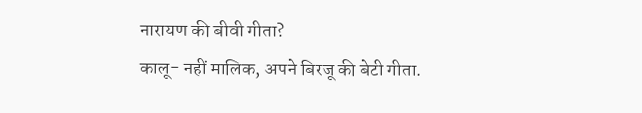नारायण की बीवी गीता?
कालू- नहीं मालिक, अपने बिरजू की बेटी गीता.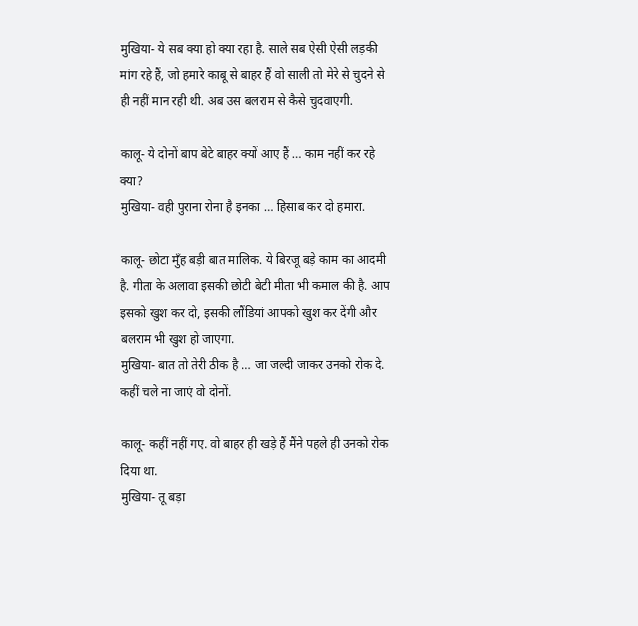मुखिया- ये सब क्या हो क्या रहा है. साले सब ऐसी ऐसी लड़की मांग रहे हैं, जो हमारे काबू से बाहर हैं वो साली तो मेरे से चुदने से ही नहीं मान रही थी. अब उस बलराम से कैसे चुदवाएगी.

कालू- ये दोनों बाप बेटे बाहर क्यों आए हैं … काम नहीं कर रहे क्या?
मुखिया- वही पुराना रोना है इनका … हिसाब कर दो हमारा.

कालू- छोटा मुँह बड़ी बात मालिक. ये बिरजू बड़े काम का आदमी है. गीता के अलावा इसकी छोटी बेटी मीता भी कमाल की है. आप इसको खुश कर दो, इसकी लौंडियां आपको खुश कर देंगी और बलराम भी खुश हो जाएगा.
मुखिया- बात तो तेरी ठीक है … जा जल्दी जाकर उनको रोक दे. कहीं चले ना जाएं वो दोनों.

कालू- कहीं नहीं गए. वो बाहर ही खड़े हैं मैंने पहले ही उनको रोक दिया था.
मुखिया- तू बड़ा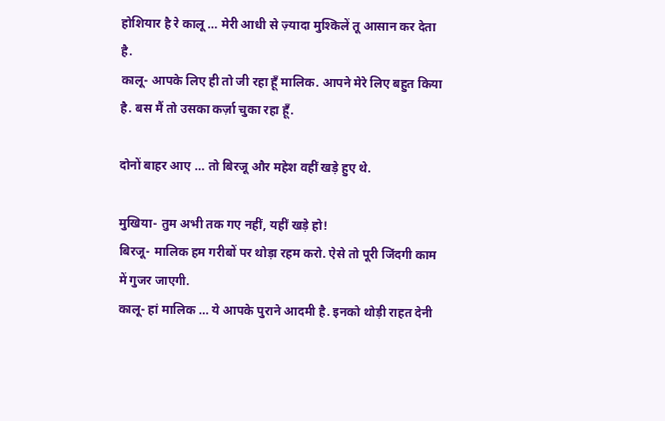होशियार है रे कालू … मेरी आधी से ज़्यादा मुश्किलें तू आसान कर देता है.
कालू- आपके लिए ही तो जी रहा हूँ मालिक. आपने मेरे लिए बहुत किया है. बस मैं तो उसका कर्ज़ा चुका रहा हूँ.

दोनों बाहर आए … तो बिरजू और महेश वहीं खड़े हुए थे.

मुखिया- तुम अभी तक गए नहीं, यहीं खड़े हो!
बिरजू- मालिक हम गरीबों पर थोड़ा रहम करो. ऐसे तो पूरी जिंदगी काम में गुजर जाएगी.
कालू- हां मालिक … ये आपके पुराने आदमी है. इनको थोड़ी राहत देनी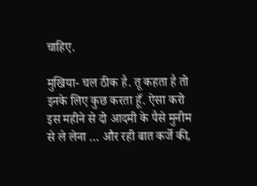चाहिए.

मुखिया- चल ठीक है. तू कहता है तो इनके लिए कुछ करता हूँ. ऐसा करो इस महीने से दो आदमी के पैसे मुनीम से ले लेना … और रही बात कर्जे की,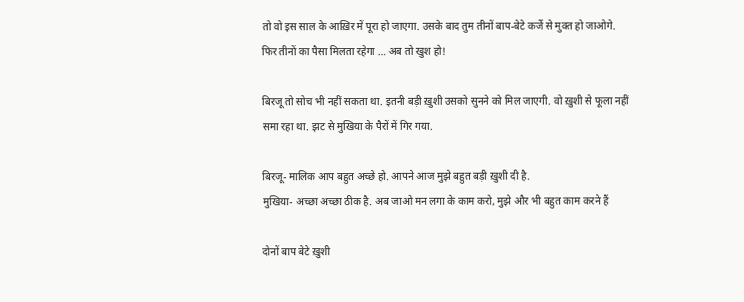तो वो इस साल के आख़िर में पूरा हो जाएगा. उसके बाद तुम तीनों बाप-बेटे कर्जे से मुक्त हो जाओगे. फिर तीनों का पैसा मिलता रहेगा … अब तो खुश हो!

बिरजू तो सोच भी नहीं सकता था. इतनी बड़ी ख़ुशी उसको सुनने को मिल जाएगी. वो ख़ुशी से फूला नहीं समा रहा था. झट से मुखिया के पैरों में गिर गया.

बिरजू- मालिक आप बहुत अच्छे हो. आपने आज मुझे बहुत बड़ी ख़ुशी दी है.
मुखिया- अच्छा अच्छा ठीक है. अब जाओ मन लगा के काम करो, मुझे और भी बहुत काम करने हैं

दोनों बाप बेटे ख़ुशी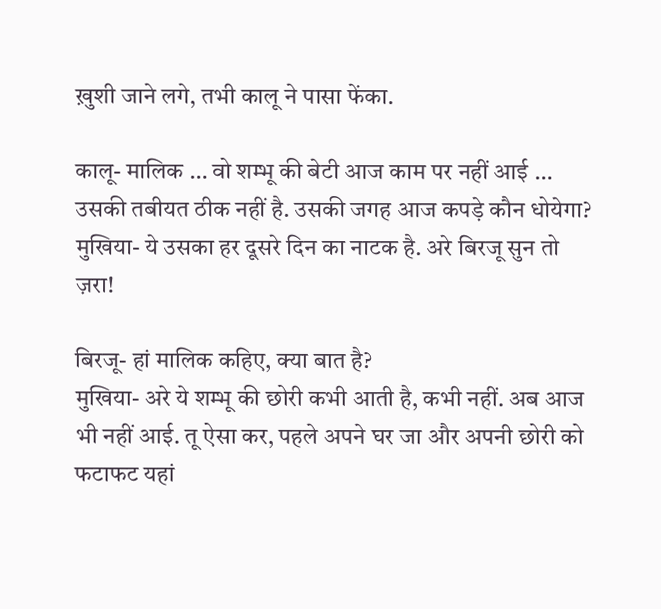ख़ुशी जाने लगे, तभी कालू ने पासा फेंका.

कालू- मालिक … वो शम्भू की बेटी आज काम पर नहीं आई … उसकी तबीयत ठीक नहीं है. उसकी जगह आज कपड़े कौन धोयेगा?
मुखिया- ये उसका हर दूसरे दिन का नाटक है. अरे बिरजू सुन तो ज़रा!

बिरजू- हां मालिक कहिए, क्या बात है?
मुखिया- अरे ये शम्भू की छोरी कभी आती है, कभी नहीं. अब आज भी नहीं आई. तू ऐसा कर, पहले अपने घर जा और अपनी छोरी को फटाफट यहां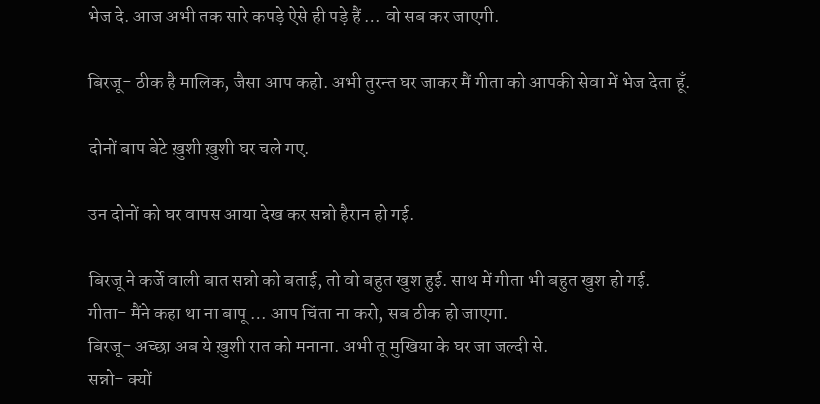भेज दे. आज अभी तक सारे कपड़े ऐसे ही पड़े हैं … वो सब कर जाएगी.

बिरजू- ठीक है मालिक, जैसा आप कहो. अभी तुरन्त घर जाकर मैं गीता को आपकी सेवा में भेज देता हूँ.

दोनों बाप बेटे ख़ुशी ख़ुशी घर चले गए.

उन दोनों को घर वापस आया देख कर सन्नो हैरान हो गई.

बिरजू ने कर्जे वाली बात सन्नो को बताई, तो वो बहुत खुश हुई. साथ में गीता भी बहुत खुश हो गई.
गीता- मैंने कहा था ना बापू … आप चिंता ना करो, सब ठीक हो जाएगा.
बिरजू- अच्छा अब ये ख़ुशी रात को मनाना. अभी तू मुखिया के घर जा जल्दी से.
सन्नो- क्यों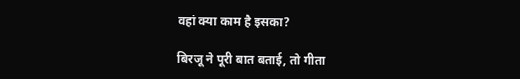वहां क्या काम है इसका?

बिरजू ने पूरी बात बताई, तो गीता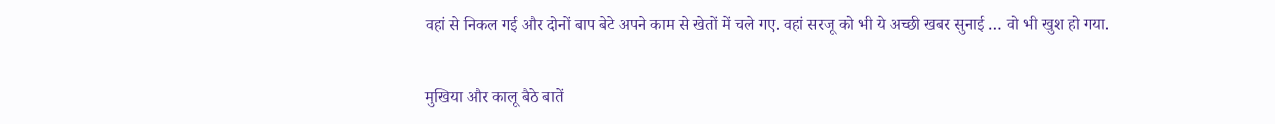वहां से निकल गई और दोनों बाप बेटे अपने काम से खेतों में चले गए. वहां सरजू को भी ये अच्छी खबर सुनाई … वो भी खुश हो गया.

मुखिया और कालू बैठे बातें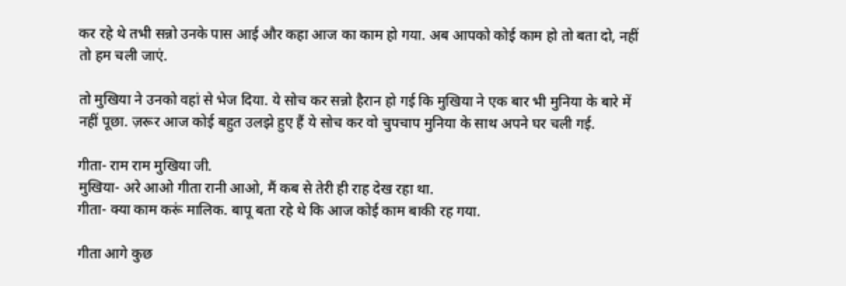कर रहे थे तभी सन्नो उनके पास आई और कहा आज का काम हो गया. अब आपको कोई काम हो तो बता दो, नहीं तो हम चली जाएं.

तो मुखिया ने उनको वहां से भेज दिया. ये सोच कर सन्नो हैरान हो गई कि मुखिया ने एक बार भी मुनिया के बारे में नहीं पूछा. ज़रूर आज कोई बहुत उलझे हुए हैं ये सोच कर वो चुपचाप मुनिया के साथ अपने घर चली गई.

गीता- राम राम मुखिया जी.
मुखिया- अरे आओ गीता रानी आओ, मैं कब से तेरी ही राह देख रहा था.
गीता- क्या काम करूं मालिक. बापू बता रहे थे कि आज कोई काम बाकी रह गया.

गीता आगे कुछ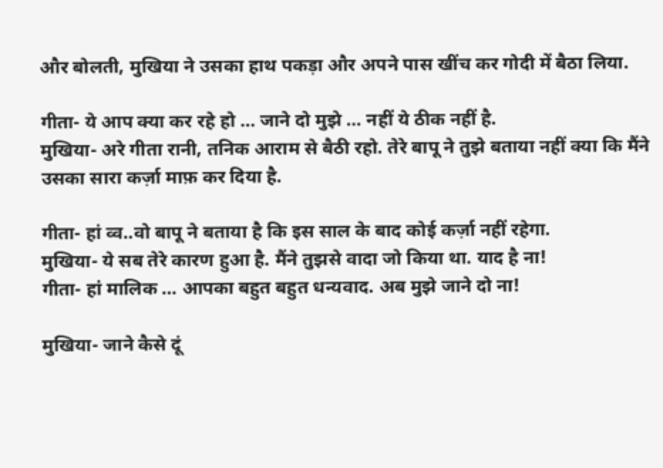और बोलती, मुखिया ने उसका हाथ पकड़ा और अपने पास खींच कर गोदी में बैठा लिया.

गीता- ये आप क्या कर रहे हो … जाने दो मुझे … नहीं ये ठीक नहीं है.
मुखिया- अरे गीता रानी, तनिक आराम से बैठी रहो. तेरे बापू ने तुझे बताया नहीं क्या कि मैंने उसका सारा कर्ज़ा माफ़ कर दिया है.

गीता- हां व्व..वो बापू ने बताया है कि इस साल के बाद कोई कर्ज़ा नहीं रहेगा.
मुखिया- ये सब तेरे कारण हुआ है. मैंने तुझसे वादा जो किया था. याद है ना!
गीता- हां मालिक … आपका बहुत बहुत धन्यवाद. अब मुझे जाने दो ना!

मुखिया- जाने कैसे दूं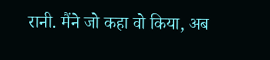रानी. मैंने जो कहा वो किया, अब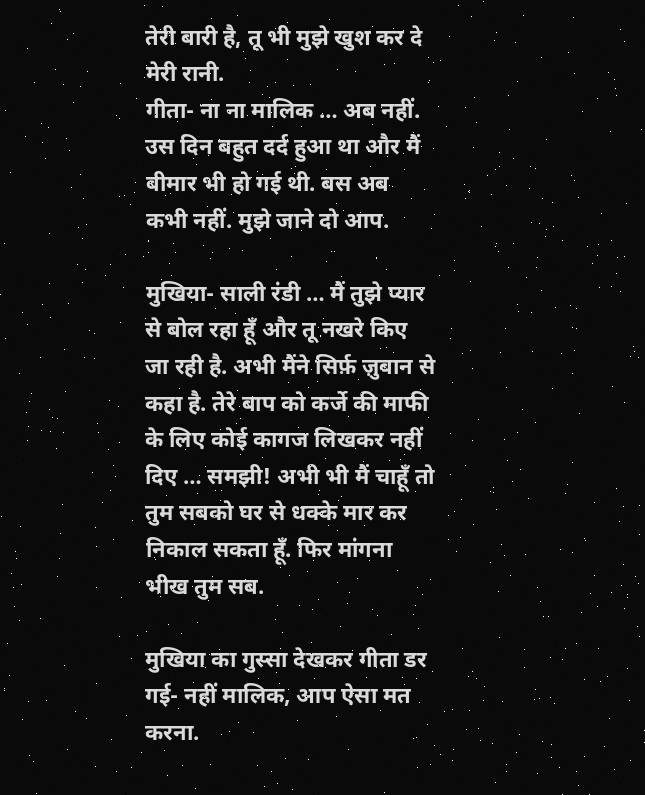तेरी बारी है, तू भी मुझे खुश कर दे मेरी रानी.
गीता- ना ना मालिक … अब नहीं. उस दिन बहुत दर्द हुआ था और मैं बीमार भी हो गई थी. बस अब कभी नहीं. मुझे जाने दो आप.

मुखिया- साली रंडी … मैं तुझे प्यार से बोल रहा हूँ और तू नखरे किए जा रही है. अभी मैंने सिर्फ़ ज़ुबान से कहा है. तेरे बाप को कर्जे की माफी के लिए कोई कागज लिखकर नहीं दिए … समझी! अभी भी मैं चाहूँ तो तुम सबको घर से धक्के मार कर निकाल सकता हूँ. फिर मांगना भीख तुम सब.

मुखिया का गुस्सा देखकर गीता डर गई- नहीं मालिक, आप ऐसा मत करना.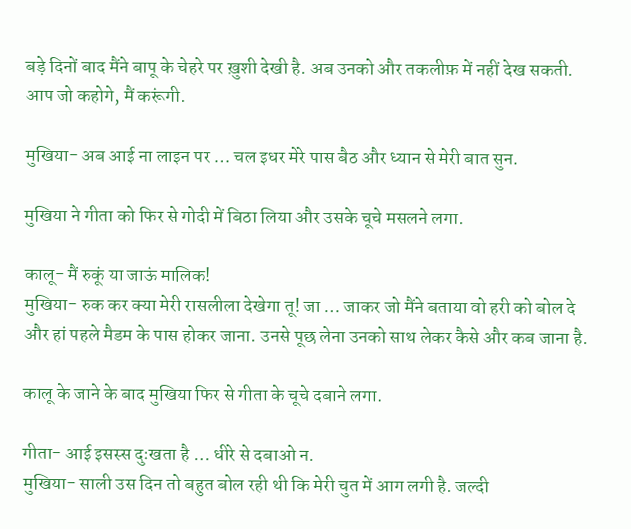बड़े दिनों बाद मैंने बापू के चेहरे पर ख़ुशी देखी है. अब उनको और तकलीफ़ में नहीं देख सकती. आप जो कहोगे, मैं करूंगी.

मुखिया- अब आई ना लाइन पर … चल इधर मेरे पास बैठ और ध्यान से मेरी बात सुन.

मुखिया ने गीता को फिर से गोदी में बिठा लिया और उसके चूचे मसलने लगा.

कालू- मैं रुकूं या जाऊं मालिक!
मुखिया- रुक कर क्या मेरी रासलीला देखेगा तू! जा … जाकर जो मैंने बताया वो हरी को बोल दे और हां पहले मैडम के पास होकर जाना. उनसे पूछ लेना उनको साथ लेकर कैसे और कब जाना है.

कालू के जाने के बाद मुखिया फिर से गीता के चूचे दबाने लगा.

गीता- आई इसस्स दुःखता है … धीरे से दबाओ न.
मुखिया- साली उस दिन तो बहुत बोल रही थी कि मेरी चुत में आग लगी है. जल्दी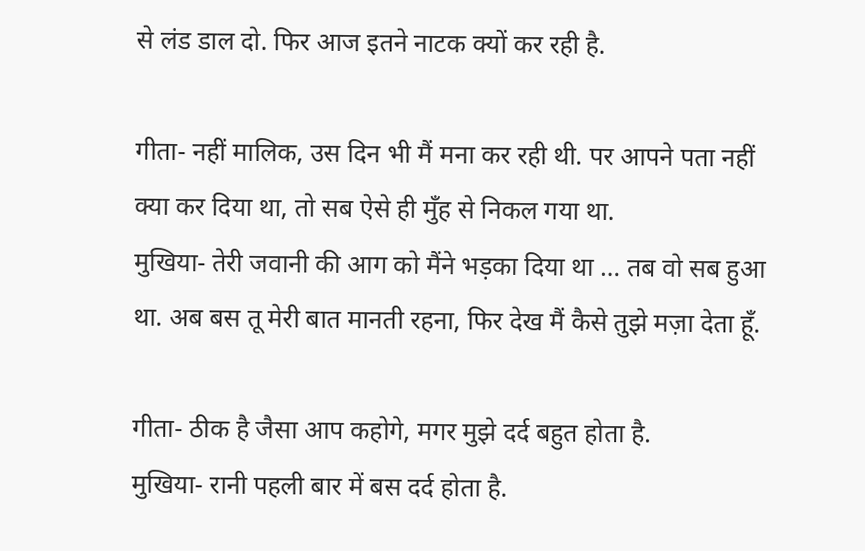से लंड डाल दो. फिर आज इतने नाटक क्यों कर रही है.

गीता- नहीं मालिक, उस दिन भी मैं मना कर रही थी. पर आपने पता नहीं क्या कर दिया था, तो सब ऐसे ही मुँह से निकल गया था.
मुखिया- तेरी जवानी की आग को मैंने भड़का दिया था … तब वो सब हुआ था. अब बस तू मेरी बात मानती रहना, फिर देख मैं कैसे तुझे मज़ा देता हूँ.

गीता- ठीक है जैसा आप कहोगे, मगर मुझे दर्द बहुत होता है.
मुखिया- रानी पहली बार में बस दर्द होता है.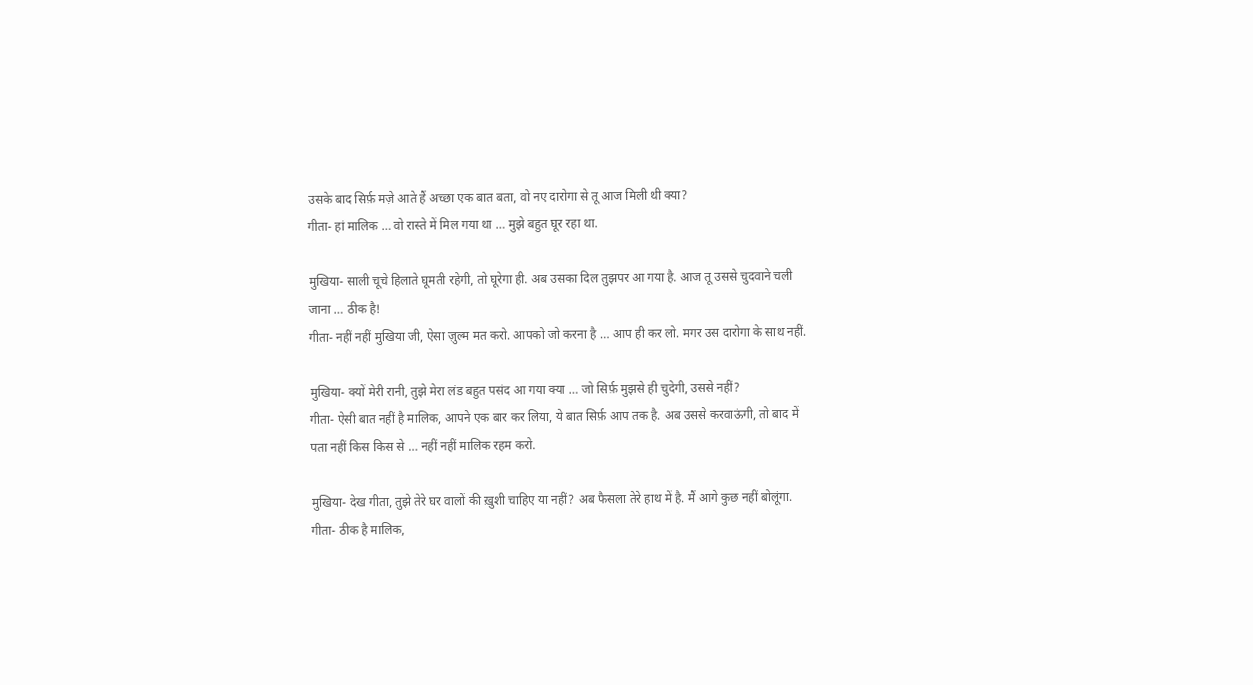उसके बाद सिर्फ़ मज़े आते हैं अच्छा एक बात बता, वो नए दारोगा से तू आज मिली थी क्या?
गीता- हां मालिक … वो रास्ते में मिल गया था … मुझे बहुत घूर रहा था.

मुखिया- साली चूचे हिलाते घूमती रहेगी, तो घूरेगा ही. अब उसका दिल तुझपर आ गया है. आज तू उससे चुदवाने चली जाना … ठीक है!
गीता- नहीं नहीं मुखिया जी, ऐसा ज़ुल्म मत करो. आपको जो करना है … आप ही कर लो. मगर उस दारोगा के साथ नहीं.

मुखिया- क्यों मेरी रानी, तुझे मेरा लंड बहुत पसंद आ गया क्या … जो सिर्फ़ मुझसे ही चुदेगी, उससे नहीं?
गीता- ऐसी बात नहीं है मालिक, आपने एक बार कर लिया, ये बात सिर्फ़ आप तक है. अब उससे करवाऊंगी, तो बाद में पता नहीं किस किस से … नहीं नहीं मालिक रहम करो.

मुखिया- देख गीता, तुझे तेरे घर वालों की ख़ुशी चाहिए या नहीं? अब फैसला तेरे हाथ में है. मैं आगे कुछ नहीं बोलूंगा.
गीता- ठीक है मालिक,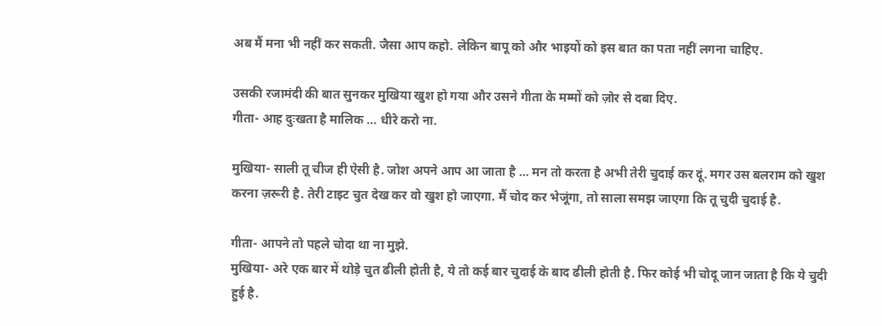अब मैं मना भी नहीं कर सकती. जैसा आप कहो. लेकिन बापू को और भाइयों को इस बात का पता नहीं लगना चाहिए.

उसकी रजामंदी की बात सुनकर मुखिया खुश हो गया और उसने गीता के मम्मों को ज़ोर से दबा दिए.
गीता- आह दुःखता है मालिक … धीरे करो ना.

मुखिया- साली तू चीज ही ऐसी है. जोश अपने आप आ जाता है … मन तो करता है अभी तेरी चुदाई कर दूं. मगर उस बलराम को खुश करना ज़रूरी है. तेरी टाइट चुत देख कर वो खुश हो जाएगा. मैं चोद कर भेजूंगा, तो साला समझ जाएगा कि तू चुदी चुदाई है.

गीता- आपने तो पहले चोदा था ना मुझे.
मुखिया- अरे एक बार में थोड़े चुत ढीली होती है, ये तो कई बार चुदाई के बाद ढीली होती है. फिर कोई भी चोदू जान जाता है कि ये चुदी हुई है.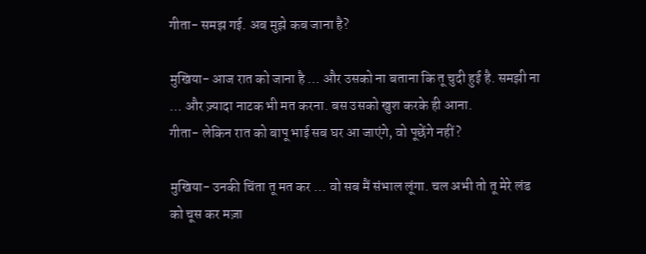गीता- समझ गई. अब मुझे कब जाना है?

मुखिया- आज रात को जाना है … और उसको ना बताना कि तू चुदी हुई है. समझी ना … और ज़्यादा नाटक भी मत करना. बस उसको खुश करके ही आना.
गीता- लेकिन रात को बापू भाई सब घर आ जाएंगे, वो पूछेंगे नहीं?

मुखिया- उनकी चिंता तू मत कर … वो सब मैं संभाल लूंगा. चल अभी तो तू मेरे लंड को चूस कर मज़ा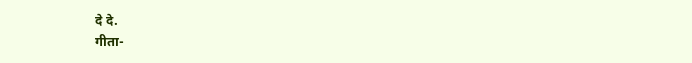दे दे.
गीता-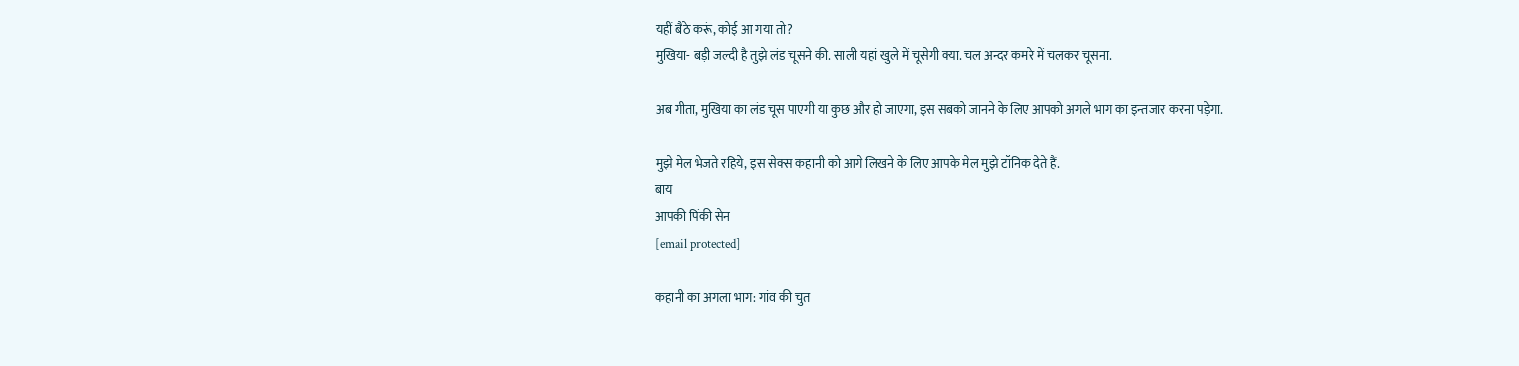यहीं बैठे करूं, कोई आ गया तो?
मुखिया- बड़ी जल्दी है तुझे लंड चूसने की. साली यहां खुले में चूसेगी क्या. चल अन्दर कमरे में चलकर चूसना.

अब गीता, मुखिया का लंड चूस पाएगी या कुछ और हो जाएगा, इस सबको जानने के लिए आपको अगले भाग का इन्तजार करना पड़ेगा.

मुझे मेल भेजते रहिये, इस सेक्स कहानी को आगे लिखने के लिए आपके मेल मुझे टॉनिक देते हैं.
बाय
आपकी पिंकी सेन
[email protected]

कहानी का अगला भाग: गांव की चुत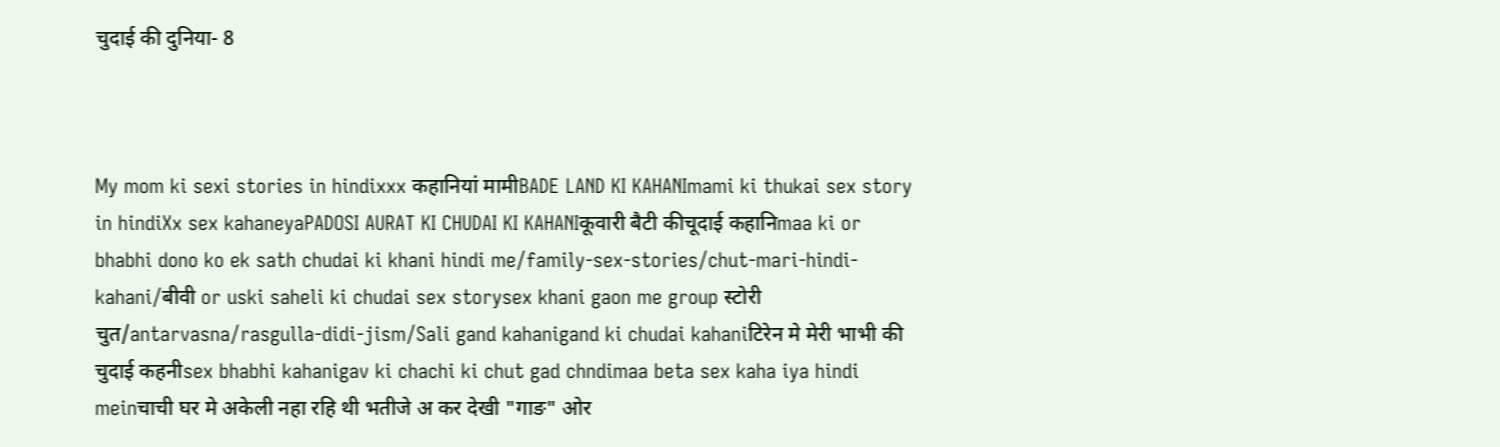चुदाई की दुनिया- 8



My mom ki sexi stories in hindixxx कहानियां मामीBADE LAND KI KAHANImami ki thukai sex story in hindiXx sex kahaneyaPADOSI AURAT KI CHUDAI KI KAHANIकूवारी बैटी कीचूदाई कहानिmaa ki or bhabhi dono ko ek sath chudai ki khani hindi me/family-sex-stories/chut-mari-hindi-kahani/बीवी or uski saheli ki chudai sex storysex khani gaon me group स्टोरी चुत/antarvasna/rasgulla-didi-jism/Sali gand kahanigand ki chudai kahaniटिरेन मे मेरी भाभी की चुदाई कहनीsex bhabhi kahanigav ki chachi ki chut gad chndimaa beta sex kaha iya hindi meinचाची घर मे अकेली नहा रहि थी भतीजे अ कर देखी "गाङ" ओर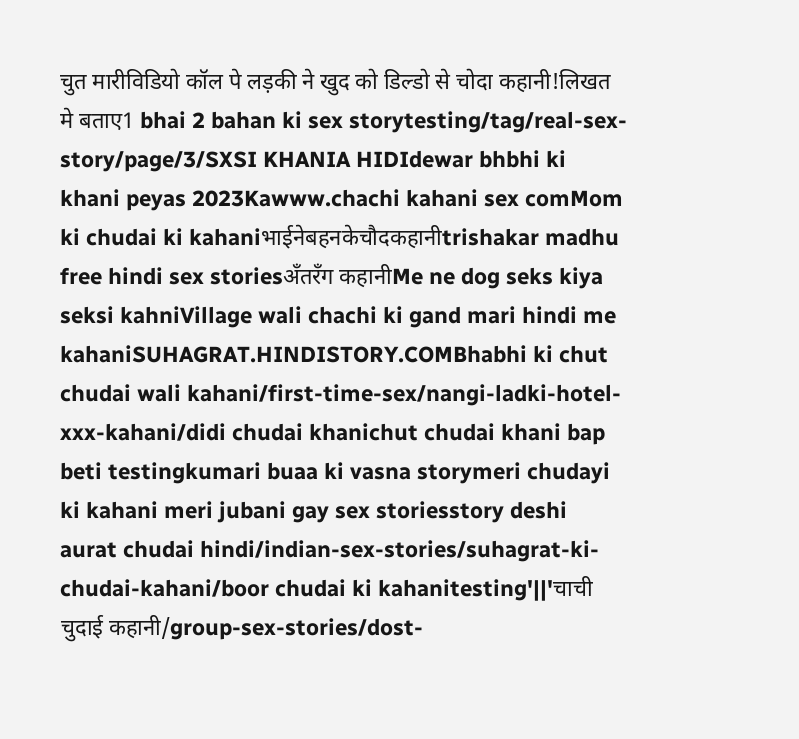चुत मारीविडियो कॉल पे लड़की ने खुद को डिल्डो से चोदा कहानी!लिखत मे बताए1 bhai 2 bahan ki sex storytesting/tag/real-sex-story/page/3/SXSI KHANIA HIDIdewar bhbhi ki khani peyas 2023Kawww.chachi kahani sex comMom ki chudai ki kahaniभाईनेबहनकेचौदकहानीtrishakar madhu free hindi sex storiesअँतरँग कहानीMe ne dog seks kiya seksi kahniVillage wali chachi ki gand mari hindi me kahaniSUHAGRAT.HINDISTORY.COMBhabhi ki chut chudai wali kahani/first-time-sex/nangi-ladki-hotel-xxx-kahani/didi chudai khanichut chudai khani bap beti testingkumari buaa ki vasna storymeri chudayi ki kahani meri jubani gay sex storiesstory deshi aurat chudai hindi/indian-sex-stories/suhagrat-ki-chudai-kahani/boor chudai ki kahanitesting'||'चाची चुदाई कहानी/group-sex-stories/dost-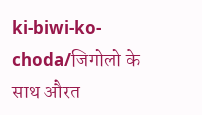ki-biwi-ko-choda/जिगोलो के साथ औरत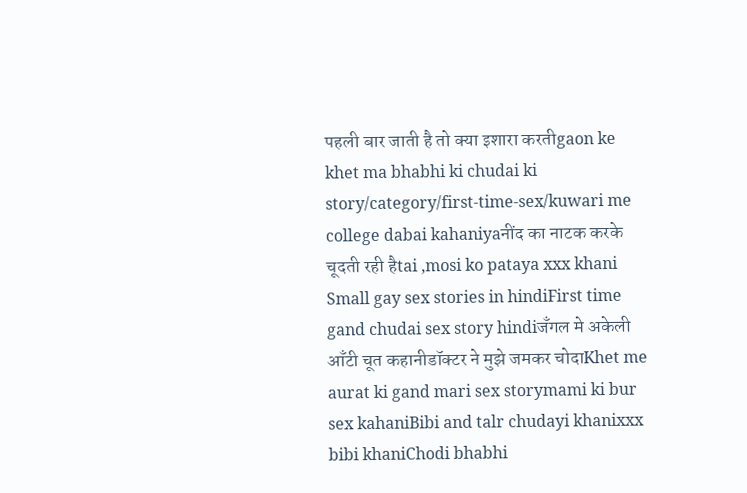पहली बार जाती है तो क्या इशारा करतीgaon ke khet ma bhabhi ki chudai ki story/category/first-time-sex/kuwari me college dabai kahaniyaनींद का नाटक करके चूदती रही हैtai ,mosi ko pataya xxx khani Small gay sex stories in hindiFirst time gand chudai sex story hindiजँगल मे अकेली आँटी चूत कहानीडॉक्टर ने मुझे जमकर चोदाKhet me aurat ki gand mari sex storymami ki bur sex kahaniBibi and talr chudayi khanixxx bibi khaniChodi bhabhi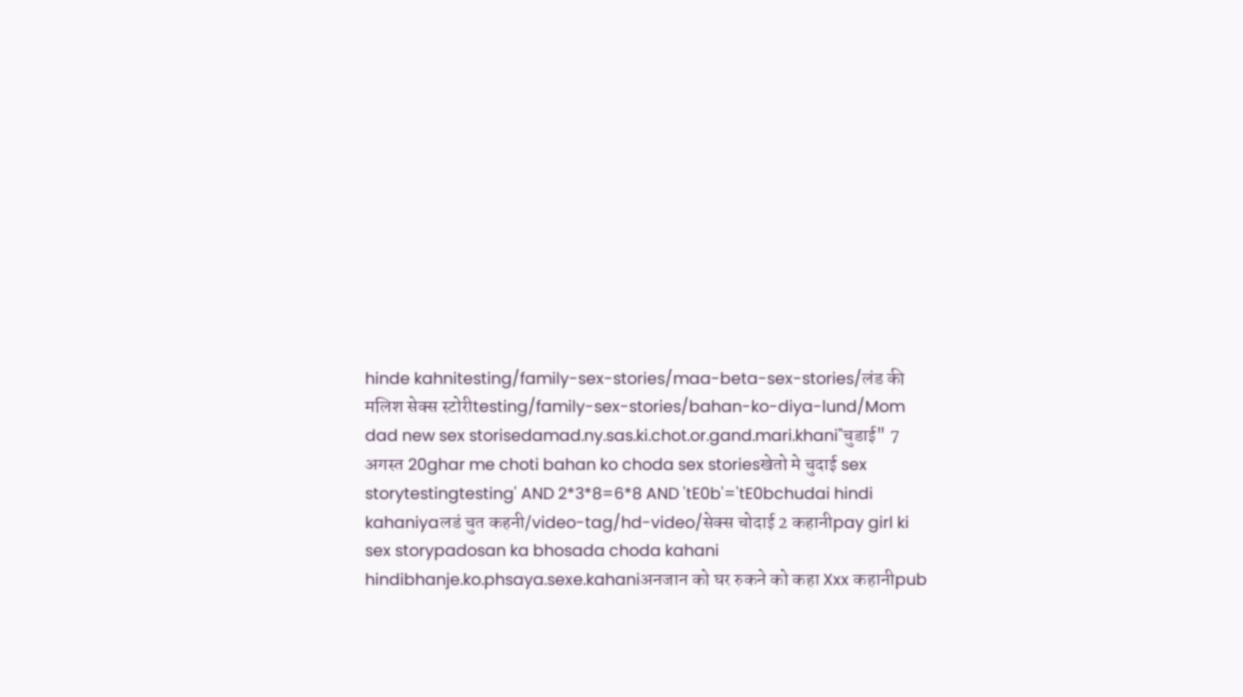hinde kahnitesting/family-sex-stories/maa-beta-sex-stories/लंड की मलिश सेक्स स्टोरीtesting/family-sex-stories/bahan-ko-diya-lund/Mom dad new sex storisedamad.ny.sas.ki.chot.or.gand.mari.khani"चुडाई" 7 अगस्त 20ghar me choti bahan ko choda sex storiesखेतो मे चुदाई sex storytestingtesting' AND 2*3*8=6*8 AND 'tE0b'='tE0bchudai hindi kahaniyaलडं चुत कहनी/video-tag/hd-video/सेक्स चोदाई 2 कहानीpay girl ki sex storypadosan ka bhosada choda kahani hindibhanje.ko.phsaya.sexe.kahaniअनजान को घर रुकने को कहा Xxx कहानीpub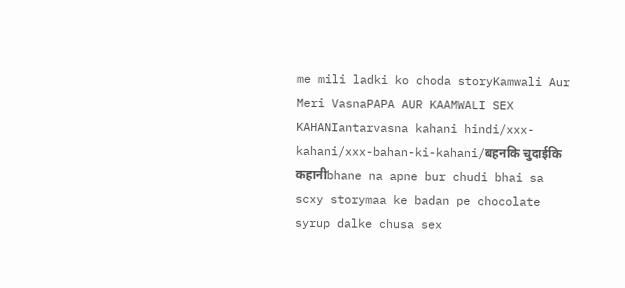me mili ladki ko choda storyKamwali Aur Meri VasnaPAPA AUR KAAMWALI SEX KAHANIantarvasna kahani hindi/xxx-kahani/xxx-bahan-ki-kahani/बहनकि चुदाईकि कहानीbhane na apne bur chudi bhai sa scxy storymaa ke badan pe chocolate syrup dalke chusa sex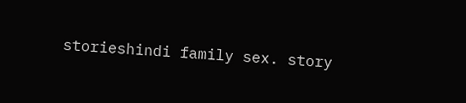storieshindi family sex. story